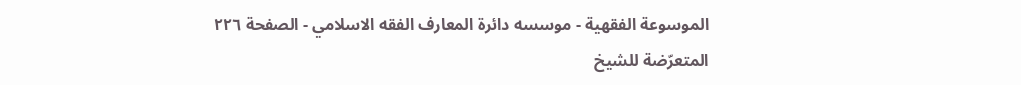الموسوعة الفقهية - موسسه دائرة المعارف الفقه الاسلامي - الصفحة ٢٢٦
المتعرّضة للشيخ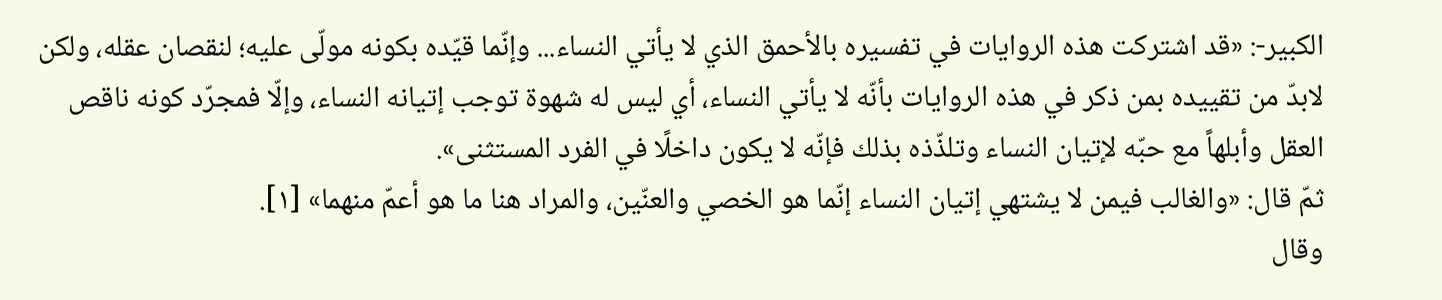الكبير-: «قد اشتركت هذه الروايات في تفسيره بالأحمق الذي لا يأتي النساء... وإنّما قيّده بكونه مولّى عليه؛ لنقصان عقله، ولكن لابدّ من تقييده بمن ذكر في هذه الروايات بأنّه لا يأتي النساء، أي ليس له شهوة توجب إتيانه النساء، وإلّا فمجرّد كونه ناقص العقل وأبلهاً مع حبّه لإتيان النساء وتلذّذه بذلك فإنّه لا يكون داخلًا في الفرد المستثنى».
ثمّ قال: «والغالب فيمن لا يشتهي إتيان النساء إنّما هو الخصي والعنّين، والمراد هنا ما هو أعمّ منهما» [١].
وقال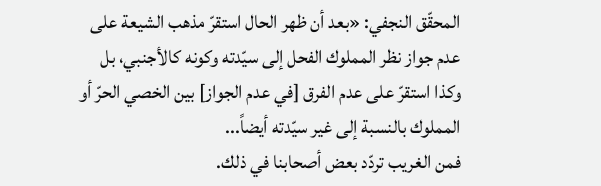المحقّق النجفي: «بعد أن ظهر الحال استقرّ مذهب الشيعة على عدم جواز نظر المملوك الفحل إلى سيّدته وكونه كالأجنبي، بل وكذا استقرّ على عدم الفرق [في عدم الجواز] بين الخصي الحرّ أو المملوك بالنسبة إلى غير سيّدته أيضاً...
فمن الغريب تردّد بعض أصحابنا في ذلك.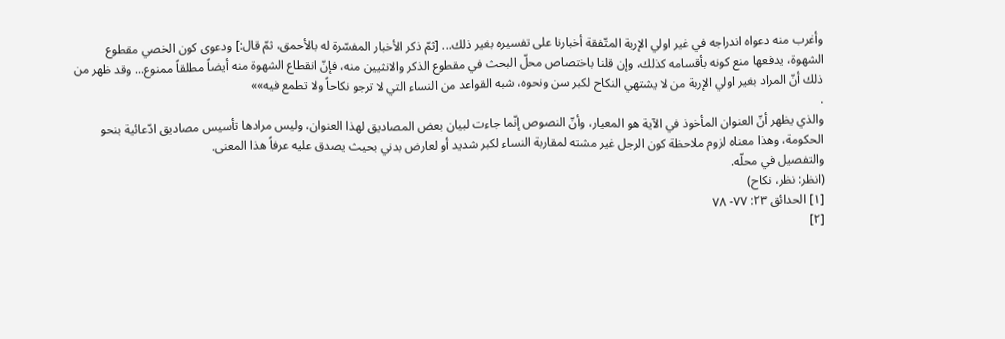وأغرب منه دعواه اندراجه في غير اولي الإربة المتّفقة أخبارنا على تفسيره بغير ذلك... [ثمّ ذكر الأخبار المفسّرة له بالأحمق، ثمّ قال:] ودعوى كون الخصي مقطوع الشهوة، يدفعها منع كونه بأقسامه كذلك، وإن قلنا باختصاص محلّ البحث في مقطوع الذكر والانثيين منه، فإنّ انقطاع الشهوة منه أيضاً مطلقاً ممنوع... وقد ظهر من ذلك أنّ المراد بغير اولي الإربة من لا يشتهي النكاح لكبر سن ونحوه، شبه القواعد من النساء التي لا ترجو نكاحاً ولا تطمع فيه»»
.
والذي يظهر أنّ العنوان المأخوذ في الآية هو المعيار، وأنّ النصوص إنّما جاءت لبيان بعض المصاديق لهذا العنوان، وليس مرادها تأسيس مصاديق ادّعائية بنحو الحكومة، وهذا معناه لزوم ملاحظة كون الرجل غير مشته لمقاربة النساء لكبر شديد أو لعارض بدني بحيث يصدق عليه عرفاً هذا المعنى.
والتفصيل في محلّه.
(انظر: نظر، نكاح)
[١] الحدائق ٢٣: ٧٧- ٧٨
[٢]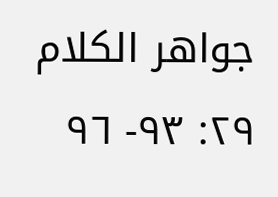جواهر الكلام ٢٩: ٩٣- ٩٦